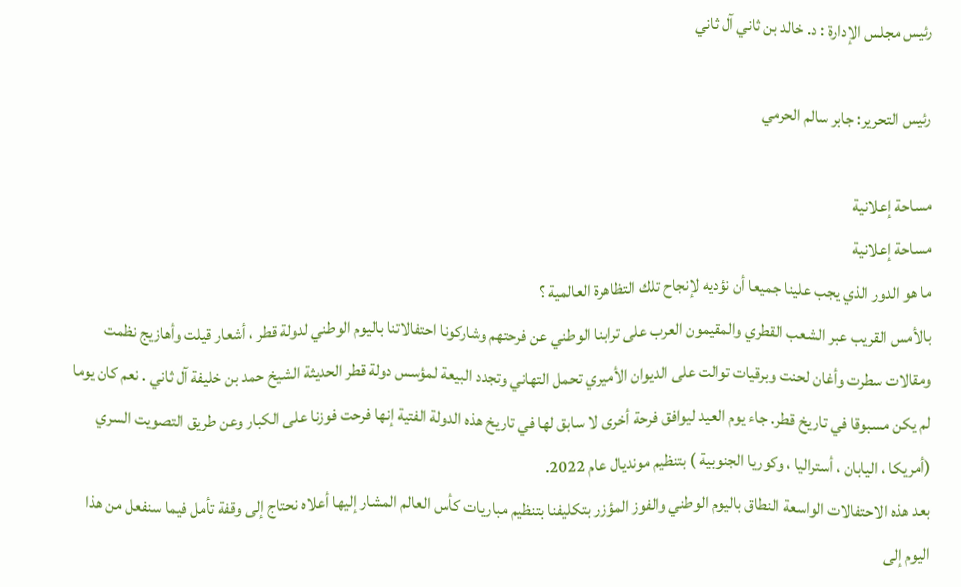رئيس مجلس الإدارة : د. خالد بن ثاني آل ثاني

رئيس التحرير: جابر سالم الحرمي

مساحة إعلانية
مساحة إعلانية
ما هو الدور الذي يجب علينا جميعا أن نؤديه لإنجاح تلك التظاهرة العالمية ؟
بالأمس القريب عبر الشعب القطري والمقيمون العرب على ترابنا الوطني عن فرحتهم وشاركونا احتفالاتنا باليوم الوطني لدولة قطر ، أشعار قيلت وأهازيج نظمت ومقالات سطرت وأغان لحنت وبرقيات توالت على الديوان الأميري تحمل التهاني وتجدد البيعة لمؤسس دولة قطر الحديثة الشيخ حمد بن خليفة آل ثاني . نعم كان يوما لم يكن مسبوقا في تاريخ قطر. جاء يوم العيد ليوافق فرحة أخرى لا سابق لها في تاريخ هذه الدولة الفتية إنها فرحت فوزنا على الكبار وعن طريق التصويت السري (أمريكا ، اليابان ، أستراليا ، وكوريا الجنوبية ) بتنظيم مونديال عام 2022.
بعد هذه الاحتفالات الواسعة النطاق باليوم الوطني والفوز المؤزر بتكليفنا بتنظيم مباريات كأس العالم المشار إليها أعلاه نحتاج إلى وقفة تأمل فيما سنفعل من هذا اليوم إلى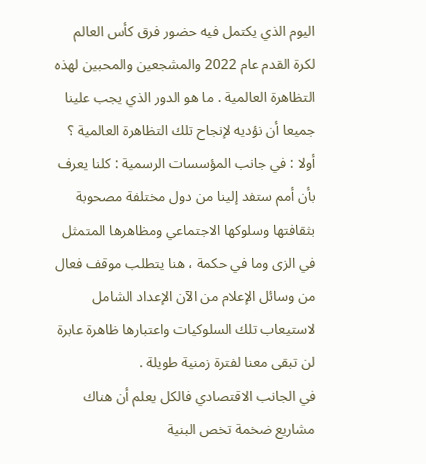اليوم الذي يكتمل فيه حضور فرق كأس العالم لكرة القدم عام 2022 والمشجعين والمحبين لهذه التظاهرة العالمية . ما هو الدور الذي يجب علينا جميعا أن نؤديه لإنجاح تلك التظاهرة العالمية ؟
أولا : في جانب المؤسسات الرسمية : كلنا يعرف بأن أمم ستفد إلينا من دول مختلفة مصحوبة بثقافتها وسلوكها الاجتماعي ومظاهرها المتمثل في الزى وما في حكمة ، هنا يتطلب موقف فعال من وسائل الإعلام من الآن الإعداد الشامل لاستيعاب تلك السلوكيات واعتبارها ظاهرة عابرة لن تبقى معنا لفترة زمنية طويلة .
في الجانب الاقتصادي فالكل يعلم أن هناك مشاريع ضخمة تخص البنية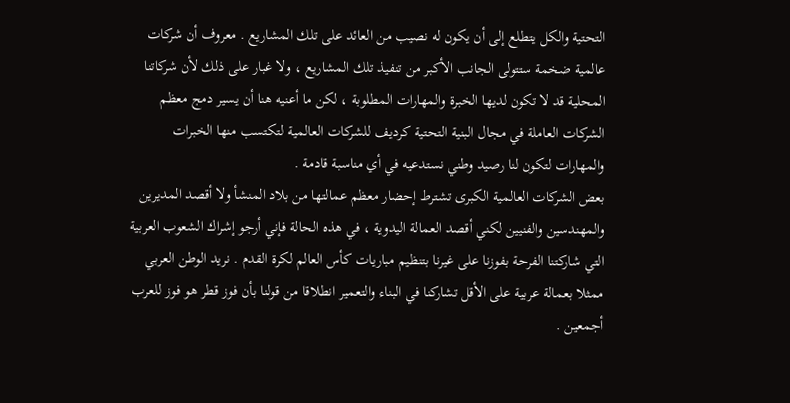التحتية والكل يتطلع إلى أن يكون له نصيب من العائد على تلك المشاريع . معروف أن شركات عالمية ضخمة ستتولى الجانب الأكبر من تنفيذ تلك المشاريع ، ولا غبار على ذلك لأن شركاتنا المحلية قد لا تكون لديها الخبرة والمهارات المطلوبة ، لكن ما أعنيه هنا أن يسير دمج معظم الشركات العاملة في مجال البنية التحتية كرديف للشركات العالمية لتكتسب منها الخبرات والمهارات لتكون لنا رصيد وطني نستدعيه في أي مناسبة قادمة .
بعض الشركات العالمية الكبرى تشترط إحضار معظم عمالتها من بلاد المنشأ ولا أقصد المديرين والمهندسين والفنيين لكني أقصد العمالة اليدوية ، في هذه الحالة فإني أرجو إشراك الشعوب العربية التي شاركتنا الفرحة بفوزنا على غيرنا بتنظيم مباريات كأس العالم لكرة القدم . نريد الوطن العربي ممثلا بعمالة عربية على الأقل تشاركنا في البناء والتعمير انطلاقا من قولنا بأن فوز قطر هو فوز للعرب أجمعين .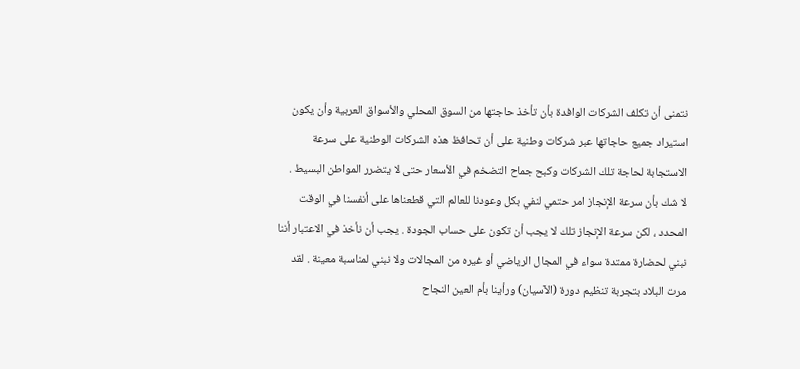نتمنى أن تكلف الشركات الوافدة بأن تأخذ حاجتها من السوق المحلي والأسواق العربية وأن يكون استيراد جميع حاجاتها عبر شركات وطنية على أن تحافظ هذه الشركات الوطنية على سرعة الاستجابة لحاجة تلك الشركات وكبح جماح التضخم في الأسعار حتى لا يتضرر المواطن البسيط .
لا شك بأن سرعة الإنجاز امر حتمي لنفي بكل وعودنا للعالم التي قطعناها على أنفسنا في الوقت المحدد ، لكن سرعة الإنجاز تلك لا يجب أن تكون على حساب الجودة . يجب أن نأخذ في الاعتبار أننا نبني لحضارة ممتدة سواء في المجال الرياضي أو غيره من المجالات ولا نبني لمناسبة معينة . لقد مرت البلاد بتجربة تنظيم دورة (الآسيان) ورأينا بأم العين النجاح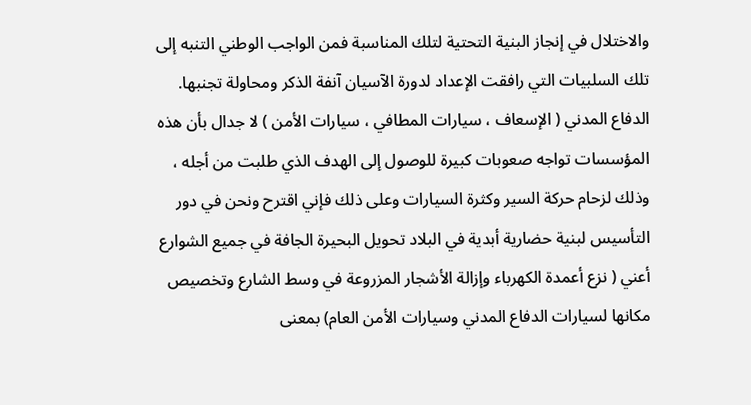والاختلال في إنجاز البنية التحتية لتلك المناسبة فمن الواجب الوطني التنبه إلى تلك السلبيات التي رافقت الإعداد لدورة الآسيان آنفة الذكر ومحاولة تجنبها.
الدفاع المدني ( الإسعاف ، سيارات المطافي ، سيارات الأمن ) لا جدال بأن هذه المؤسسات تواجه صعوبات كبيرة للوصول إلى الهدف الذي طلبت من أجله ، وذلك لزحام حركة السير وكثرة السيارات وعلى ذلك فإني اقترح ونحن في دور التأسيس لبنية حضارية أبدية في البلاد تحويل البحيرة الجافة في جميع الشوارع أعني ( نزع أعمدة الكهرباء وإزالة الأشجار المزروعة في وسط الشارع وتخصيص مكانها لسيارات الدفاع المدني وسيارات الأمن العام) بمعنى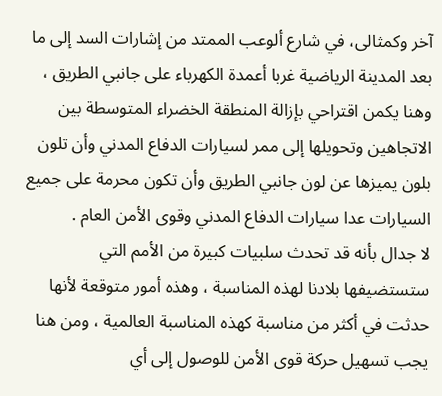آخر وكمثالى، في شارع ألوعب الممتد من إشارات السد إلى ما بعد المدينة الرياضية غربا أعمدة الكهرباء على جانبي الطريق ، وهنا يكمن اقتراحي بإزالة المنطقة الخضراء المتوسطة بين الاتجاهين وتحويلها إلى ممر لسيارات الدفاع المدني وأن تلون بلون يميزها عن لون جانبي الطريق وأن تكون محرمة على جميع السيارات عدا سيارات الدفاع المدني وقوى الأمن العام .
لا جدال بأنه قد تحدث سلبيات كبيرة من الأمم التي ستستضيفها بلادنا لهذه المناسبة ، وهذه أمور متوقعة لأنها حدثت في أكثر من مناسبة كهذه المناسبة العالمية ، ومن هنا يجب تسهيل حركة قوى الأمن للوصول إلى أي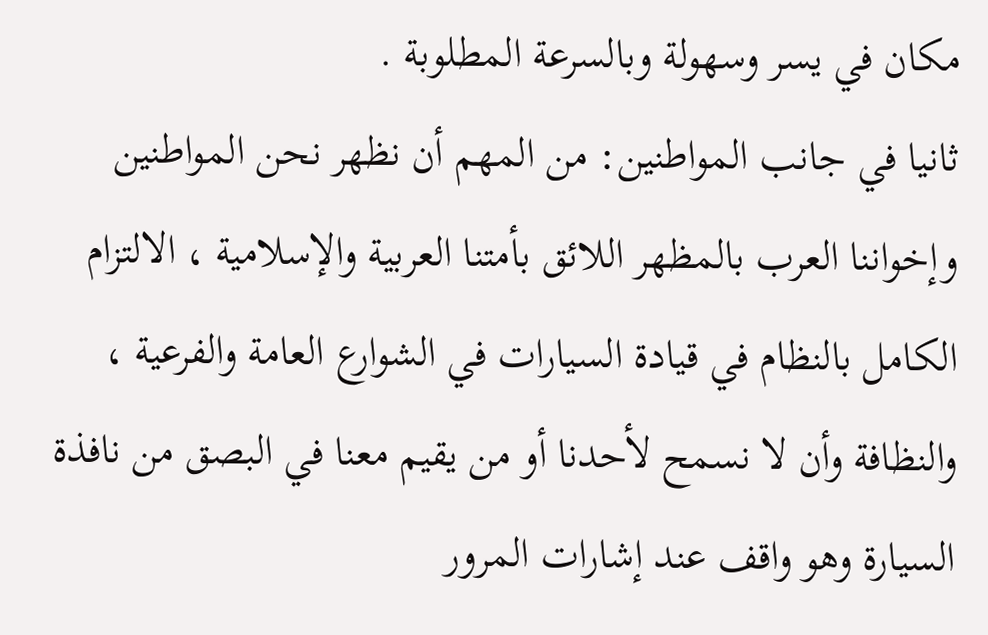مكان في يسر وسهولة وبالسرعة المطلوبة .
ثانيا في جانب المواطنين: من المهم أن نظهر نحن المواطنين وإخواننا العرب بالمظهر اللائق بأمتنا العربية والإسلامية ، الالتزام الكامل بالنظام في قيادة السيارات في الشوارع العامة والفرعية ، والنظافة وأن لا نسمح لأحدنا أو من يقيم معنا في البصق من نافذة السيارة وهو واقف عند إشارات المرور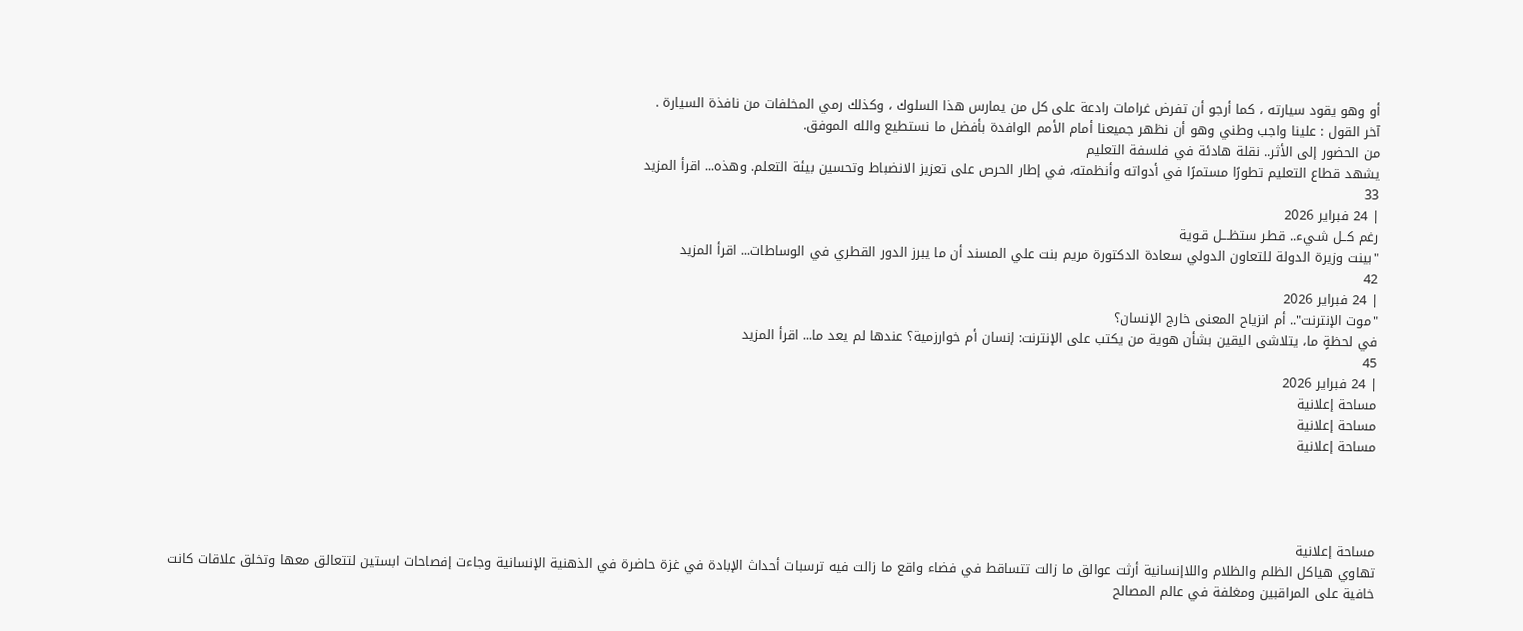أو وهو يقود سيارته ، كما أرجو أن تفرض غرامات رادعة على كل من يمارس هذا السلوك ، وكذلك رمي المخلفات من نافذة السيارة .
آخر القول : علينا واجب وطني وهو أن نظهر جميعنا أمام الأمم الوافدة بأفضل ما نستطيع والله الموفق.
من الحضور إلى الأثر.. نقلة هادئة في فلسفة التعليم
يشهد قطاع التعليم تطورًا مستمرًا في أدواته وأنظمته، في إطار الحرص على تعزيز الانضباط وتحسين بيئة التعلم. وهذه... اقرأ المزيد
33
| 24 فبراير 2026
رغم كــل شـيء.. قطـر ستظـــل قـوية
"بينت وزيرة الدولة للتعاون الدولي سعادة الدكتورة مريم بنت علي المسند أن ما يبرز الدور القطري في الوساطات... اقرأ المزيد
42
| 24 فبراير 2026
"موت الإنترنت".. أم انزياح المعنى خارج الإنسان؟
في لحظةٍ ما، يتلاشى اليقين بشأن هوية من يكتب على الإنترنت: إنسان أم خوارزمية؟ عندها لم يعد ما... اقرأ المزيد
45
| 24 فبراير 2026
مساحة إعلانية
مساحة إعلانية
مساحة إعلانية




مساحة إعلانية
تهاوي هياكل الظلم والظلام واللاإنسانية أرثت عوالق ما زالت تتساقط في فضاء واقع ما زالت فيه ترسبات أحداث الإبادة في غزة حاضرة في الذهنية الإنسانية وجاءت إفصاحات ابستين لتتعالق معها وتخلق علاقات كانت خافية على المراقبين ومغلفة في عالم المصالح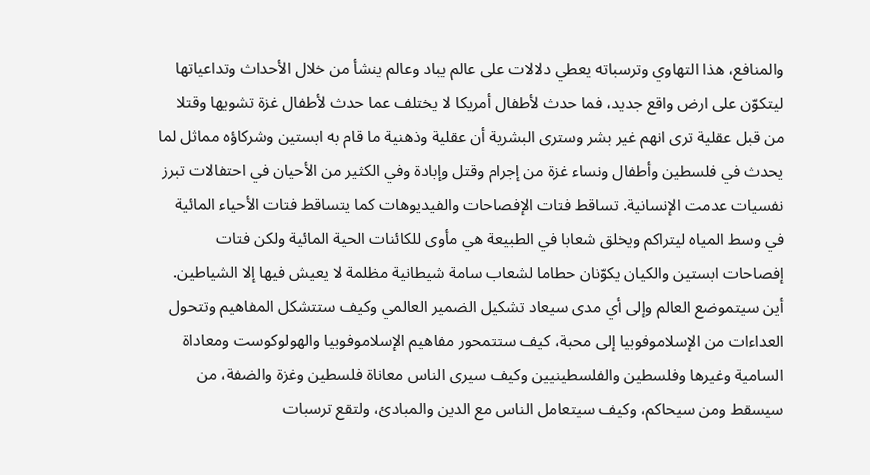والمنافع، هذا التهاوي وترسباته يعطي دلالات على عالم يباد وعالم ينشأ من خلال الأحداث وتداعياتها ليتكوّن على ارض واقع جديد، فما حدث لأطفال أمريكا لا يختلف عما حدث لأطفال غزة تشويها وقتلا من قبل عقلية ترى انهم غير بشر وسترى البشرية أن عقلية وذهنية ما قام به ابستين وشركاؤه مماثل لما يحدث في فلسطين وأطفال ونساء غزة من إجرام وقتل وإبادة وفي الكثير من الأحيان في احتفالات تبرز نفسيات عدمت الإنسانية. تساقط فتات الإفصاحات والفيديوهات كما يتساقط فتات الأحياء المائية في وسط المياه ليتراكم ويخلق شعابا في الطبيعة هي مأوى للكائنات الحية المائية ولكن فتات إفصاحات ابستين والكيان يكوّنان حطاما لشعاب سامة شيطانية مظلمة لا يعيش فيها إلا الشياطين. أين سيتموضع العالم وإلى أي مدى سيعاد تشكيل الضمير العالمي وكيف ستتشكل المفاهيم وتتحول العداءات من الإسلاموفوبيا إلى محبة، كيف ستتمحور مفاهيم الإسلاموفوبيا والهولوكوست ومعاداة السامية وغيرها وفلسطين والفلسطينيين وكيف سيرى الناس معاناة فلسطين وغزة والضفة، من سيسقط ومن سيحاكم، وكيف سيتعامل الناس مع الدين والمبادئ، ولتقع ترسبات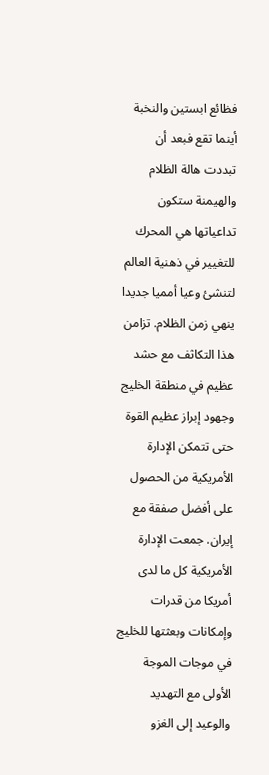فظائع ابستين والنخبة أينما تقع فبعد أن تبددت هالة الظلام والهيمنة ستكون تداعياتها هي المحرك للتغيير في ذهنية العالم لتنشئ وعيا أمميا جديدا ينهي زمن الظلام. تزامن هذا التكاثف مع حشد عظيم في منطقة الخليج وجهود إبراز عظيم القوة حتى تتمكن الإدارة الأمريكية من الحصول على أفضل صفقة مع إيران. جمعت الإدارة الأمريكية كل ما لدى أمريكا من قدرات وإمكانات وبعثتها للخليج في موجات الموجة الأولى مع التهديد والوعيد إلى الغزو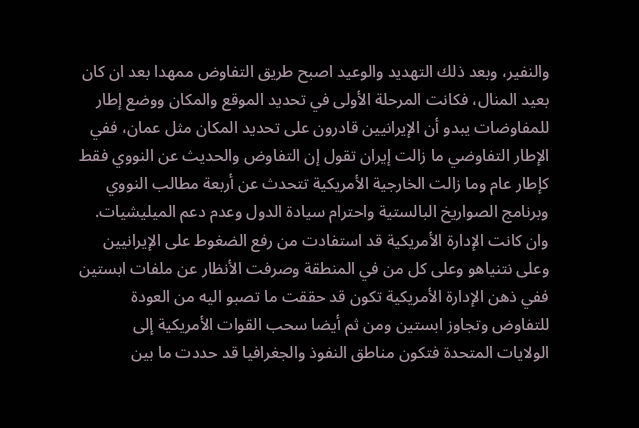والنفير، وبعد ذلك التهديد والوعيد اصبح طريق التفاوض ممهدا بعد ان كان بعيد المنال، فكانت المرحلة الأولى في تحديد الموقع والمكان ووضع إطار للمفاوضات يبدو أن الإيرانيين قادرون على تحديد المكان مثل عمان، ففي الإطار التفاوضي ما زالت إيران تقول إن التفاوض والحديث عن النووي فقط كإطار عام وما زالت الخارجية الأمريكية تتحدث عن أربعة مطالب النووي وبرنامج الصواريخ البالستية واحترام سيادة الدول وعدم دعم الميليشيات. وان كانت الإدارة الأمريكية قد استفادت من رفع الضغوط على الإيرانيين وعلى نتنياهو وعلى كل من في المنطقة وصرفت الأنظار عن ملفات ابستين ففي ذهن الإدارة الأمريكية تكون قد حققت ما تصبو اليه من العودة للتفاوض وتجاوز ابستين ومن ثم أيضا سحب القوات الأمريكية إلى الولايات المتحدة فتكون مناطق النفوذ والجغرافيا قد حددت ما بين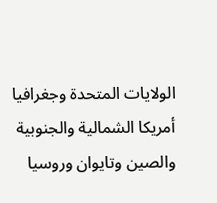الولايات المتحدة وجغرافيا أمريكا الشمالية والجنوبية والصين وتايوان وروسيا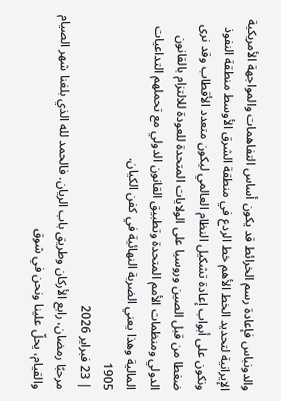والدونباس فإعادة رسم الخرائط قد يكون أساس التفاهمات والمواجهة الأمريكية الإيرانية لتحديد الخط الأهم خط الردع في منطقة الشرق الأوسط منطقة النفوذ ونكون على أبواب إعادة تشكيل النظام العالمي ليكون متعدد الأقطاب وقد نرى ضغطا من قبل الصين وروسيا على الولايات المتحدة للعودة للالتزام بالقانون الدولي ومنظمات الأمم المتحدة وتطبيق القانون الدولي مع تحملهم التداعيات المالية وهذا يعني الضربة النهائية في كفن الكيان.
1905
| 23 فبراير 2026
مرحبًا رمضان، رابع الأركان وطريق باب الريان. فالحمد لله الذي بلغنا شهر الصيام والقيام، يحلّ علينا ونحن في شوق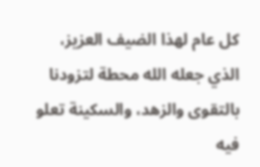كل عام لهذا الضيف العزيز، الذي جعله الله محطة لتزودنا بالتقوى والزهد، والسكينة تعلو فيه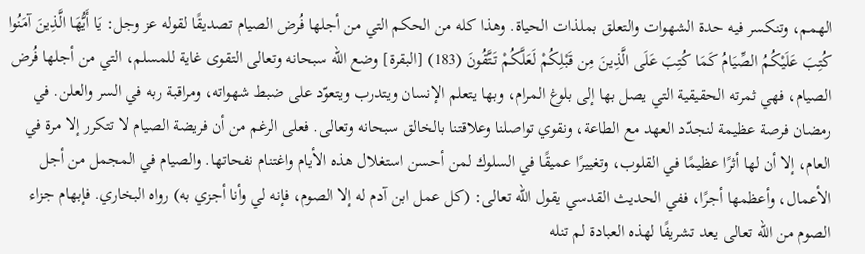الهمم، وتنكسر فيه حدة الشهوات والتعلق بملذات الحياة. وهذا كله من الحكم التي من أجلها فُرض الصيام تصديقًا لقوله عز وجل: يَا أَيُّهَا الَّذِينَ آمَنُوا كُتِبَ عَلَيْكُمُ الصِّيَامُ كَمَا كُتِبَ عَلَى الَّذِينَ مِن قَبْلِكُمْ لَعَلَّكُمْ تَتَّقُونَ (183) [البقرة] وضع الله سبحانه وتعالى التقوى غاية للمسلم، التي من أجلها فُرض الصيام، فهي ثمرته الحقيقية التي يصل بها إلى بلوغ المرام، وبها يتعلم الإنسان ويتدرب ويتعوّد على ضبط شهواته، ومراقبة ربه في السر والعلن. في رمضان فرصة عظيمة لنجدّد العهد مع الطاعة، ونقوي تواصلنا وعلاقتنا بالخالق سبحانه وتعالى. فعلى الرغم من أن فريضة الصيام لا تتكرر إلا مرة في العام، إلا أن لها أثرًا عظيمًا في القلوب، وتغييرًا عميقًا في السلوك لمن أحسن استغلال هذه الأيام واغتنام نفحاتها. والصيام في المجمل من أجل الأعمال، وأعظمها أجرًا، ففي الحديث القدسي يقول الله تعالى: (كل عمل ابن آدم له إلا الصوم، فإنه لي وأنا أجزي به) رواه البخاري. فإبهام جزاء الصوم من الله تعالى يعد تشريفًا لهذه العبادة لم تنله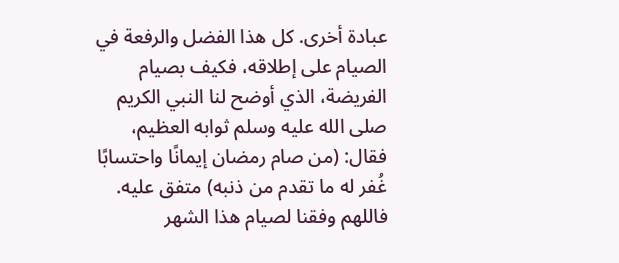عبادة أخرى. كل هذا الفضل والرفعة في الصيام على إطلاقه، فكيف بصيام الفريضة، الذي أوضح لنا النبي الكريم صلى الله عليه وسلم ثوابه العظيم، فقال: (من صام رمضان إيمانًا واحتسابًا غُفر له ما تقدم من ذنبه) متفق عليه. فاللهم وفقنا لصيام هذا الشهر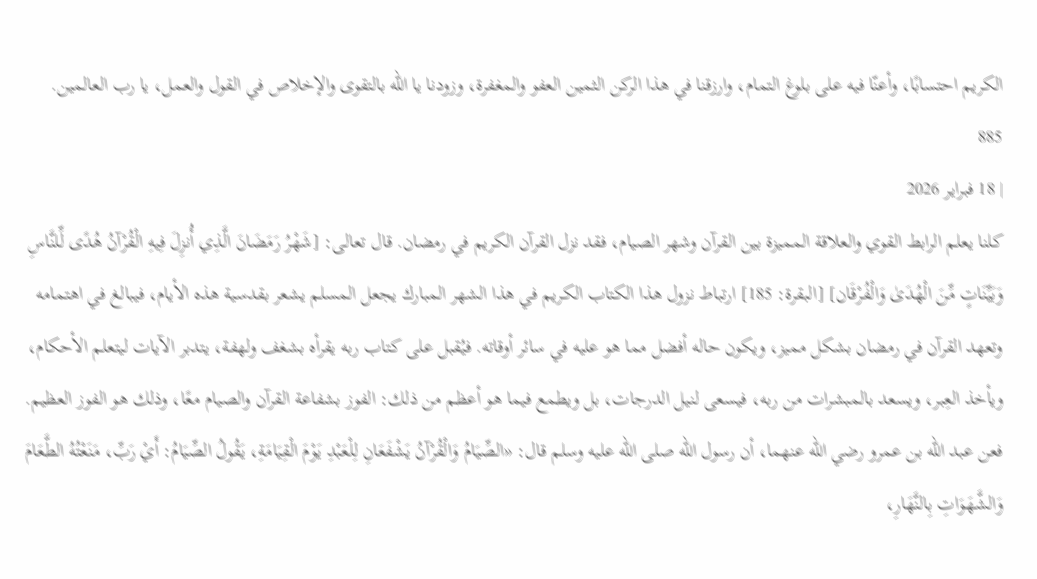الكريم احتسابًا، وأعنّا فيه على بلوغ التمام، وارزقنا في هذا الركن الثمين العفو والمغفرة، وزودنا يا الله بالتقوى والإخلاص في القول والعمل، يا رب العالمين.
885
| 18 فبراير 2026
كلنا يعلم الرابط القوي والعلاقة المميزة بين القرآن وشهر الصيام، فقد نزل القرآن الكريم في رمضان. قال تعالى: [شَهْرُ رَمَضَانَ الَّذِي أُنزِلَ فِيهِ الْقُرْآنُ هُدًى لِّلنَّاسِ وَبَيِّنَاتٍ مِّنَ الْهُدَىٰ وَالْفُرْقَان] [البقرة: 185] ارتباط نزول هذا الكتاب الكريم في هذا الشهر المبارك يجعل المسلم يشعر بقدسية هذه الأيام، فيبالغ في اهتمامه وتعهد القرآن في رمضان بشكل مميز، ويكون حاله أفضل مما هو عليه في سائر أوقاته. فيُقبل على كتاب ربه يقرأه بشغف ولهفة، يتدبر الآيات ليتعلم الأحكام، ويأخذ العِبر، ويسعد بالمبشرات من ربه، فيسعى لنيل الدرجات، بل ويطمع فيما هو أعظم من ذلك: الفوز بشفاعة القرآن والصيام معًا، وذلك هو الفوز العظيم. فعن عبد الله بن عمرو رضي الله عنهما، أن رسول الله صلى الله عليه وسلم قال: «الصِّيَامُ وَالْقُرْآنُ يَشْفَعَانِ لِلْعَبْدِ يَوْمَ الْقِيَامَةِ، يَقُولُ الصِّيَامُ: أَيْ رَبِّ، مَنَعْتُهُ الطَّعَامَ وَالشَّهَوَاتِ بِالنَّهَارِ،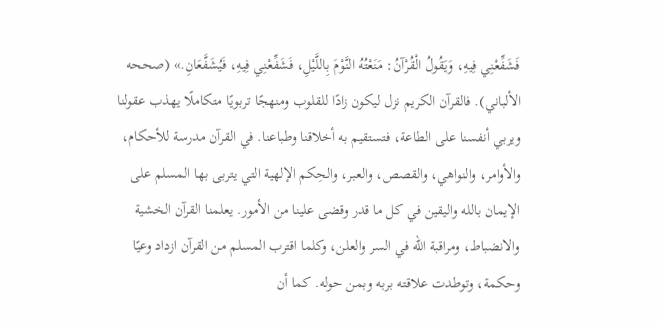فَشَفِّعْنِي فِيهِ، وَيَقُولُ الْقُرْآنُ: مَنَعْتُهُ النَّوْمَ بِاللَّيْلِ، فَشَفِّعْنِي فِيهِ، فَيُشَفَّعَانِ.» (صححه الألباني). فالقرآن الكريم نزل ليكون زادًا للقلوب ومنهجًا تربويًا متكاملًا يهذب عقولنا ويربي أنفسنا على الطاعة، فتستقيم به أخلاقنا وطباعنا. في القرآن مدرسة للأحكام، والأوامر، والنواهي، والقصص، والعبر، والحِكم الإلهية التي يتربى بها المسلم على الإيمان بالله واليقين في كل ما قدر وقضى علينا من الأمور. يعلمنا القرآن الخشية والانضباط، ومراقبة الله في السر والعلن، وكلما اقترب المسلم من القرآن ازداد وعيًا وحكمة، وتوطدت علاقته بربه وبمن حوله. كما أن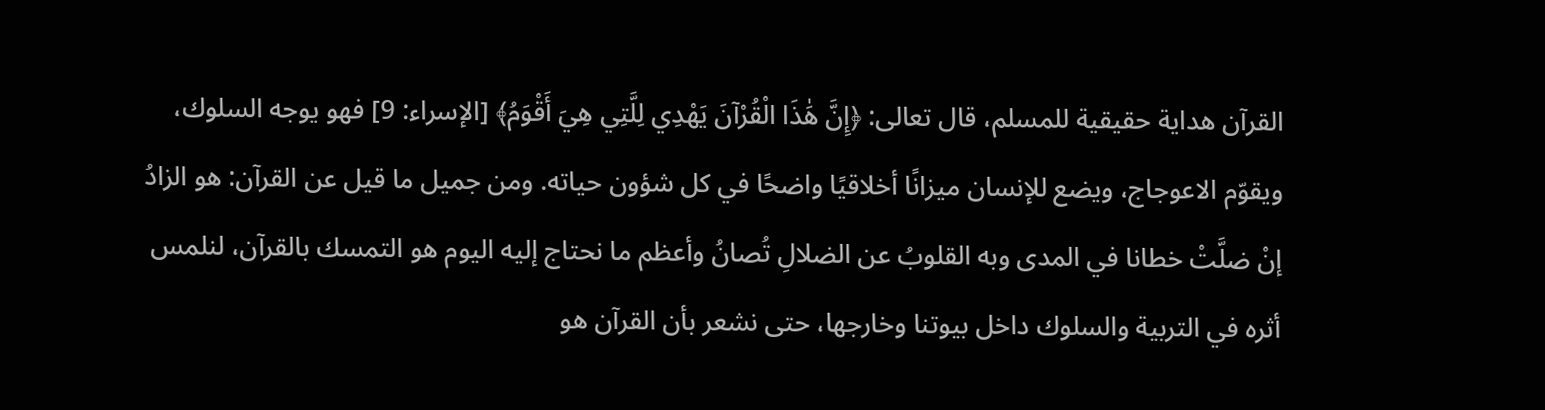القرآن هداية حقيقية للمسلم، قال تعالى: ﴿إِنَّ هَٰذَا الْقُرْآنَ يَهْدِي لِلَّتِي هِيَ أَقْوَمُ﴾ [الإسراء: 9] فهو يوجه السلوك، ويقوّم الاعوجاج، ويضع للإنسان ميزانًا أخلاقيًا واضحًا في كل شؤون حياته. ومن جميل ما قيل عن القرآن: هو الزادُ إنْ ضلَّتْ خطانا في المدى وبه القلوبُ عن الضلالِ تُصانُ وأعظم ما نحتاج إليه اليوم هو التمسك بالقرآن، لنلمس أثره في التربية والسلوك داخل بيوتنا وخارجها، حتى نشعر بأن القرآن هو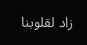زاد لقلوبنا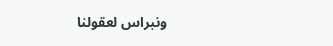ونبراس لعقولنا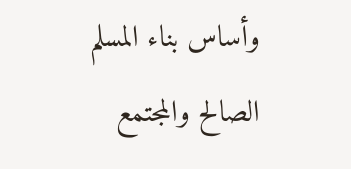وأساس بناء المسلم الصالح والمجتمع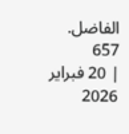الفاضل.
657
| 20 فبراير 2026